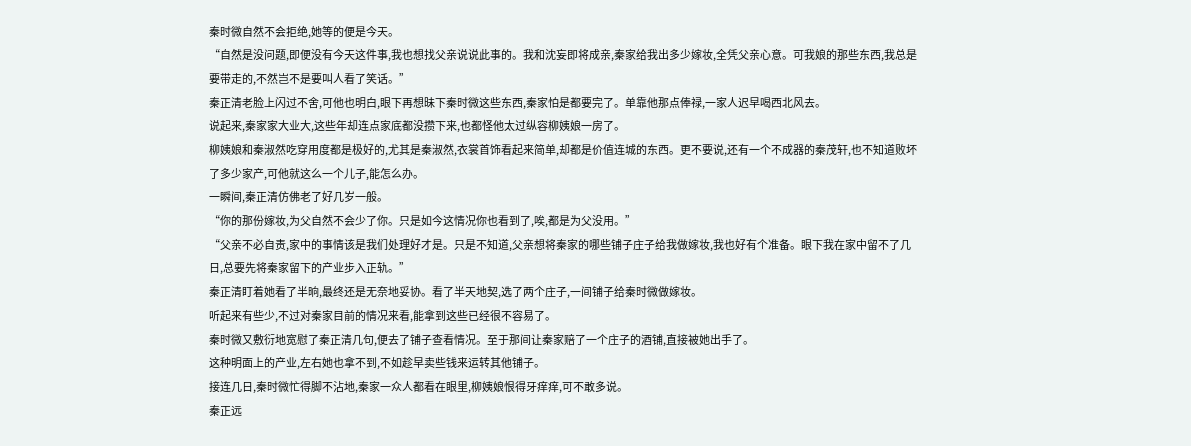秦时微自然不会拒绝,她等的便是今天。
“自然是没问题,即便没有今天这件事,我也想找父亲说说此事的。我和沈妄即将成亲,秦家给我出多少嫁妆,全凭父亲心意。可我娘的那些东西,我总是要带走的,不然岂不是要叫人看了笑话。”
秦正清老脸上闪过不舍,可他也明白,眼下再想昧下秦时微这些东西,秦家怕是都要完了。单靠他那点俸禄,一家人迟早喝西北风去。
说起来,秦家家大业大,这些年却连点家底都没攒下来,也都怪他太过纵容柳姨娘一房了。
柳姨娘和秦淑然吃穿用度都是极好的,尤其是秦淑然,衣裳首饰看起来简单,却都是价值连城的东西。更不要说,还有一个不成器的秦茂轩,也不知道败坏了多少家产,可他就这么一个儿子,能怎么办。
一瞬间,秦正清仿佛老了好几岁一般。
“你的那份嫁妆,为父自然不会少了你。只是如今这情况你也看到了,唉,都是为父没用。”
“父亲不必自责,家中的事情该是我们处理好才是。只是不知道,父亲想将秦家的哪些铺子庄子给我做嫁妆,我也好有个准备。眼下我在家中留不了几日,总要先将秦家留下的产业步入正轨。”
秦正清盯着她看了半晌,最终还是无奈地妥协。看了半天地契,选了两个庄子,一间铺子给秦时微做嫁妆。
听起来有些少,不过对秦家目前的情况来看,能拿到这些已经很不容易了。
秦时微又敷衍地宽慰了秦正清几句,便去了铺子查看情况。至于那间让秦家赔了一个庄子的酒铺,直接被她出手了。
这种明面上的产业,左右她也拿不到,不如趁早卖些钱来运转其他铺子。
接连几日,秦时微忙得脚不沾地,秦家一众人都看在眼里,柳姨娘恨得牙痒痒,可不敢多说。
秦正远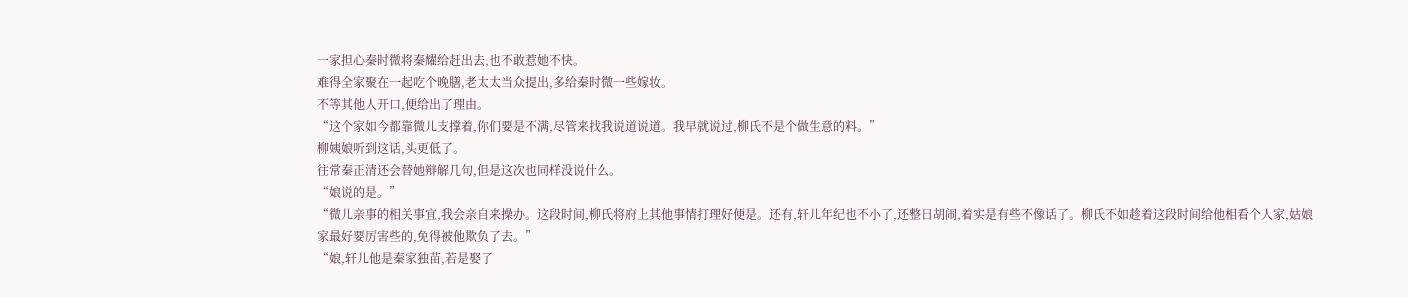一家担心秦时微将秦耀给赶出去,也不敢惹她不快。
难得全家聚在一起吃个晚膳,老太太当众提出,多给秦时微一些嫁妆。
不等其他人开口,便给出了理由。
“这个家如今都靠微儿支撑着,你们要是不满,尽管来找我说道说道。我早就说过,柳氏不是个做生意的料。”
柳姨娘听到这话,头更低了。
往常秦正清还会替她辩解几句,但是这次也同样没说什么。
“娘说的是。”
“微儿亲事的相关事宜,我会亲自来操办。这段时间,柳氏将府上其他事情打理好便是。还有,轩儿年纪也不小了,还整日胡闹,着实是有些不像话了。柳氏不如趁着这段时间给他相看个人家,姑娘家最好要厉害些的,免得被他欺负了去。”
“娘,轩儿他是秦家独苗,若是娶了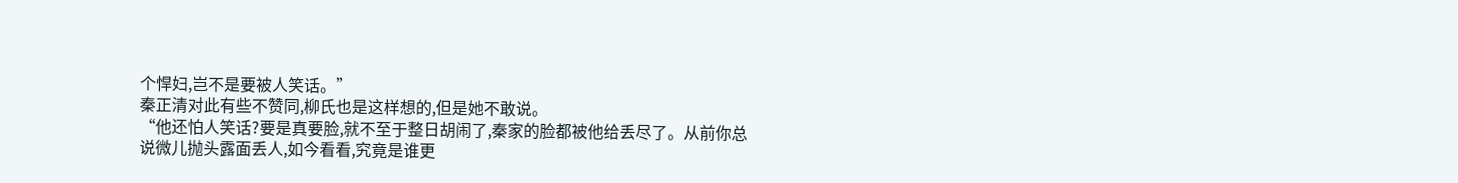个悍妇,岂不是要被人笑话。”
秦正清对此有些不赞同,柳氏也是这样想的,但是她不敢说。
“他还怕人笑话?要是真要脸,就不至于整日胡闹了,秦家的脸都被他给丢尽了。从前你总说微儿抛头露面丢人,如今看看,究竟是谁更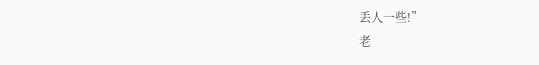丢人一些!”
老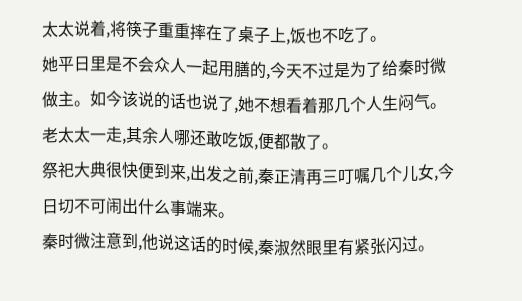太太说着,将筷子重重摔在了桌子上,饭也不吃了。
她平日里是不会众人一起用膳的,今天不过是为了给秦时微做主。如今该说的话也说了,她不想看着那几个人生闷气。
老太太一走,其余人哪还敢吃饭,便都散了。
祭祀大典很快便到来,出发之前,秦正清再三叮嘱几个儿女,今日切不可闹出什么事端来。
秦时微注意到,他说这话的时候,秦淑然眼里有紧张闪过。